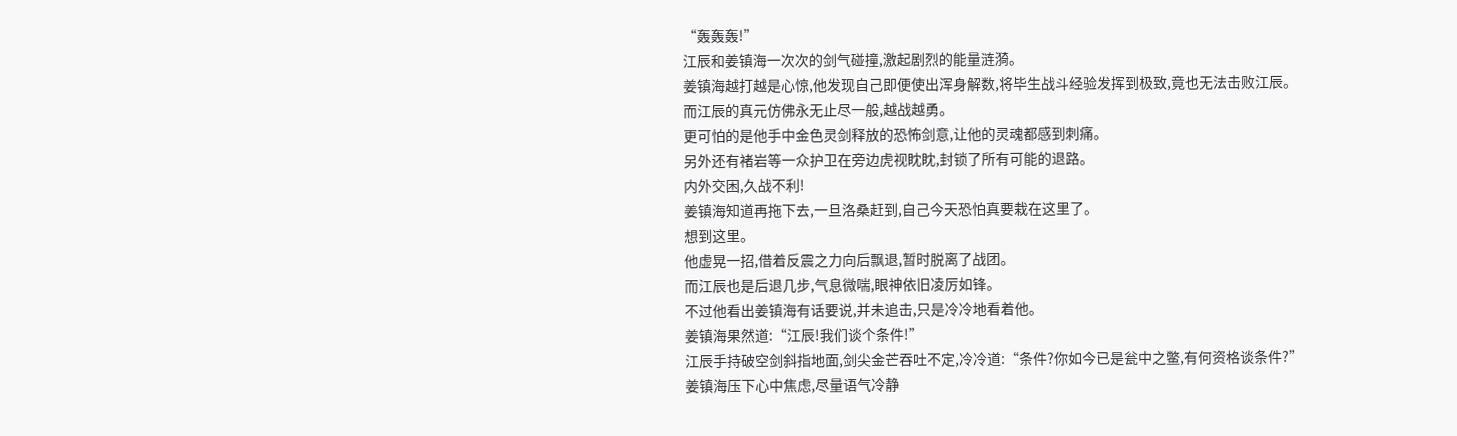“轰轰轰!”
江辰和姜镇海一次次的剑气碰撞,激起剧烈的能量涟漪。
姜镇海越打越是心惊,他发现自己即便使出浑身解数,将毕生战斗经验发挥到极致,竟也无法击败江辰。
而江辰的真元仿佛永无止尽一般,越战越勇。
更可怕的是他手中金色灵剑释放的恐怖剑意,让他的灵魂都感到刺痛。
另外还有褚岩等一众护卫在旁边虎视眈眈,封锁了所有可能的退路。
内外交困,久战不利!
姜镇海知道再拖下去,一旦洛桑赶到,自己今天恐怕真要栽在这里了。
想到这里。
他虚晃一招,借着反震之力向后飘退,暂时脱离了战团。
而江辰也是后退几步,气息微喘,眼神依旧凌厉如锋。
不过他看出姜镇海有话要说,并未追击,只是冷冷地看着他。
姜镇海果然道:“江辰!我们谈个条件!”
江辰手持破空剑斜指地面,剑尖金芒吞吐不定,冷冷道:“条件?你如今已是瓮中之鳖,有何资格谈条件?”
姜镇海压下心中焦虑,尽量语气冷静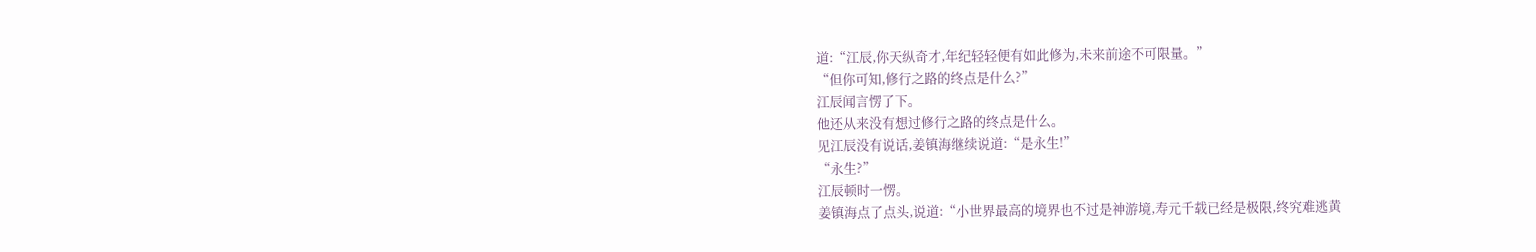道:“江辰,你天纵奇才,年纪轻轻便有如此修为,未来前途不可限量。”
“但你可知,修行之路的终点是什么?”
江辰闻言愣了下。
他还从来没有想过修行之路的终点是什么。
见江辰没有说话,姜镇海继续说道:“是永生!”
“永生?”
江辰顿时一愣。
姜镇海点了点头,说道:“小世界最高的境界也不过是神游境,寿元千载已经是极限,终究难逃黄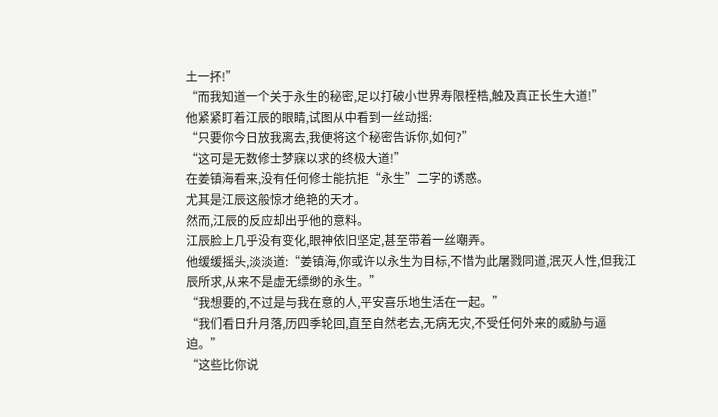土一抔!”
“而我知道一个关于永生的秘密,足以打破小世界寿限桎梏,触及真正长生大道!”
他紧紧盯着江辰的眼睛,试图从中看到一丝动摇:
“只要你今日放我离去,我便将这个秘密告诉你,如何?”
“这可是无数修士梦寐以求的终极大道!”
在姜镇海看来,没有任何修士能抗拒“永生”二字的诱惑。
尤其是江辰这般惊才绝艳的天才。
然而,江辰的反应却出乎他的意料。
江辰脸上几乎没有变化,眼神依旧坚定,甚至带着一丝嘲弄。
他缓缓摇头,淡淡道:“姜镇海,你或许以永生为目标,不惜为此屠戮同道,泯灭人性,但我江辰所求,从来不是虚无缥缈的永生。”
“我想要的,不过是与我在意的人,平安喜乐地生活在一起。”
“我们看日升月落,历四季轮回,直至自然老去,无病无灾,不受任何外来的威胁与逼迫。”
“这些比你说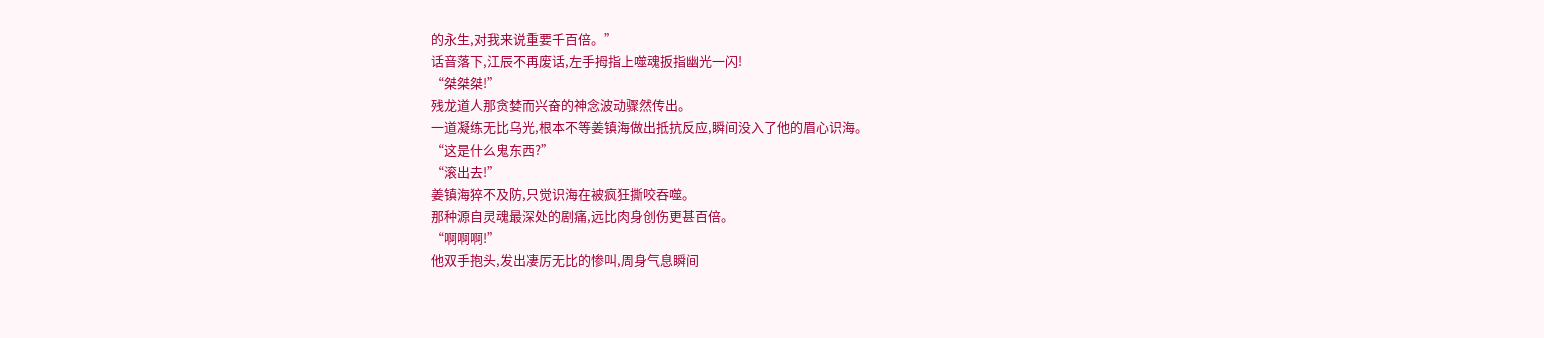的永生,对我来说重要千百倍。”
话音落下,江辰不再废话,左手拇指上噬魂扳指幽光一闪!
“桀桀桀!”
残龙道人那贪婪而兴奋的神念波动骤然传出。
一道凝练无比乌光,根本不等姜镇海做出抵抗反应,瞬间没入了他的眉心识海。
“这是什么鬼东西?”
“滚出去!”
姜镇海猝不及防,只觉识海在被疯狂撕咬吞噬。
那种源自灵魂最深处的剧痛,远比肉身创伤更甚百倍。
“啊啊啊!”
他双手抱头,发出凄厉无比的惨叫,周身气息瞬间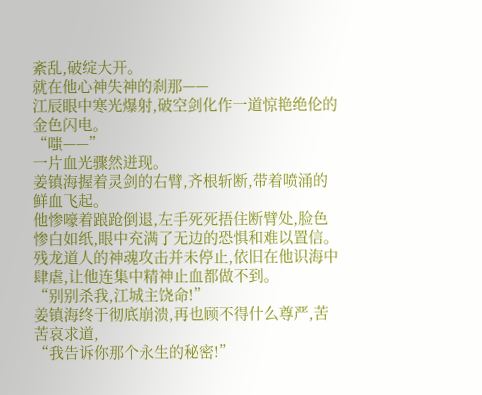紊乱,破绽大开。
就在他心神失神的刹那——
江辰眼中寒光爆射,破空剑化作一道惊艳绝伦的金色闪电。
“嗤——”
一片血光骤然迸现。
姜镇海握着灵剑的右臂,齐根斩断,带着喷涌的鲜血飞起。
他惨嚎着踉跄倒退,左手死死捂住断臂处,脸色惨白如纸,眼中充满了无边的恐惧和难以置信。
残龙道人的神魂攻击并未停止,依旧在他识海中肆虐,让他连集中精神止血都做不到。
“别别杀我,江城主饶命!”
姜镇海终于彻底崩溃,再也顾不得什么尊严,苦苦哀求道,
“我告诉你那个永生的秘密!”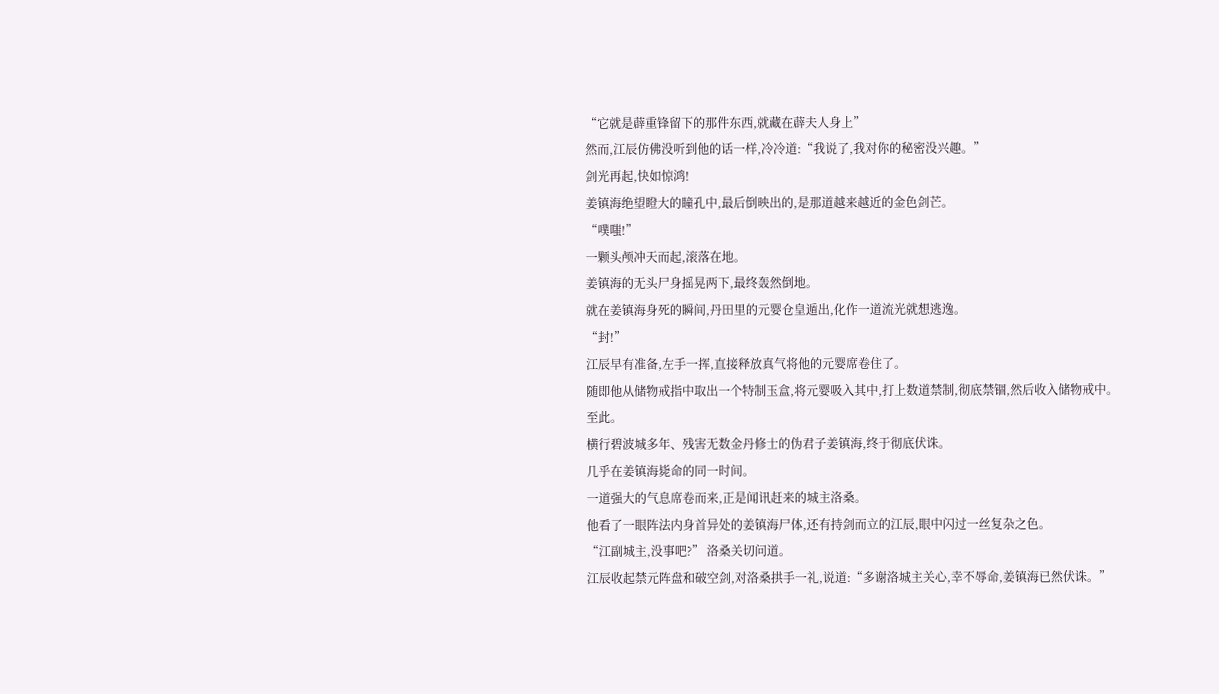“它就是薜重锋留下的那件东西,就藏在薜夫人身上”
然而,江辰仿佛没听到他的话一样,冷冷道:“我说了,我对你的秘密没兴趣。”
剑光再起,快如惊鸿!
姜镇海绝望瞪大的瞳孔中,最后倒映出的,是那道越来越近的金色剑芒。
“噗嗤!”
一颗头颅冲天而起,滚落在地。
姜镇海的无头尸身摇晃两下,最终轰然倒地。
就在姜镇海身死的瞬间,丹田里的元婴仓皇遁出,化作一道流光就想逃逸。
“封!”
江辰早有准备,左手一挥,直接释放真气将他的元婴席卷住了。
随即他从储物戒指中取出一个特制玉盒,将元婴吸入其中,打上数道禁制,彻底禁锢,然后收入储物戒中。
至此。
横行碧波城多年、残害无数金丹修士的伪君子姜镇海,终于彻底伏诛。
几乎在姜镇海毙命的同一时间。
一道强大的气息席卷而来,正是闻讯赶来的城主洛桑。
他看了一眼阵法内身首异处的姜镇海尸体,还有持剑而立的江辰,眼中闪过一丝复杂之色。
“江副城主,没事吧?” 洛桑关切问道。
江辰收起禁元阵盘和破空剑,对洛桑拱手一礼,说道:“多谢洛城主关心,幸不辱命,姜镇海已然伏诛。”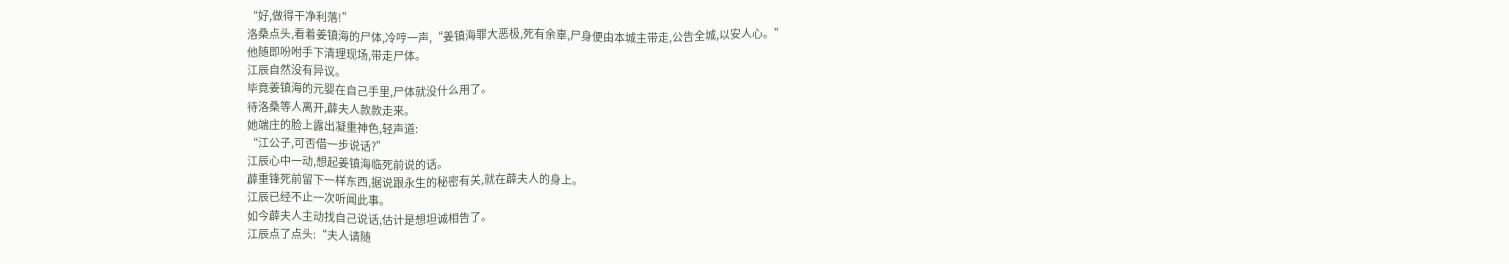“好,做得干净利落!”
洛桑点头,看着姜镇海的尸体,冷哼一声,“姜镇海罪大恶极,死有余辜,尸身便由本城主带走,公告全城,以安人心。”
他随即吩咐手下清理现场,带走尸体。
江辰自然没有异议。
毕竟姜镇海的元婴在自己手里,尸体就没什么用了。
待洛桑等人离开,薜夫人款款走来。
她端庄的脸上露出凝重神色,轻声道:
“江公子,可否借一步说话?”
江辰心中一动,想起姜镇海临死前说的话。
薜重锋死前留下一样东西,据说跟永生的秘密有关,就在薜夫人的身上。
江辰已经不止一次听闻此事。
如今薜夫人主动找自己说话,估计是想坦诚相告了。
江辰点了点头:“夫人请随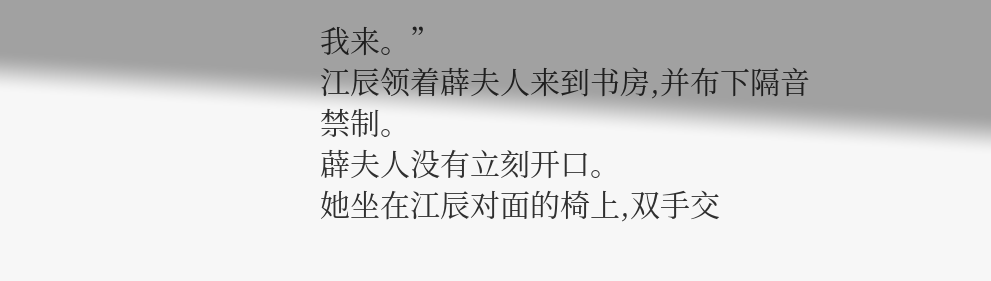我来。”
江辰领着薜夫人来到书房,并布下隔音禁制。
薜夫人没有立刻开口。
她坐在江辰对面的椅上,双手交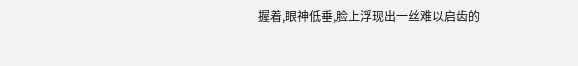握着,眼神低垂,脸上浮现出一丝难以启齿的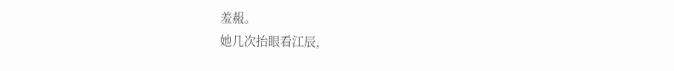羞赧。
她几次抬眼看江辰,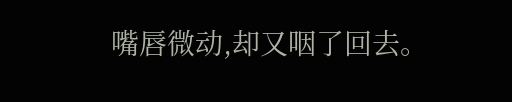嘴唇微动,却又咽了回去。